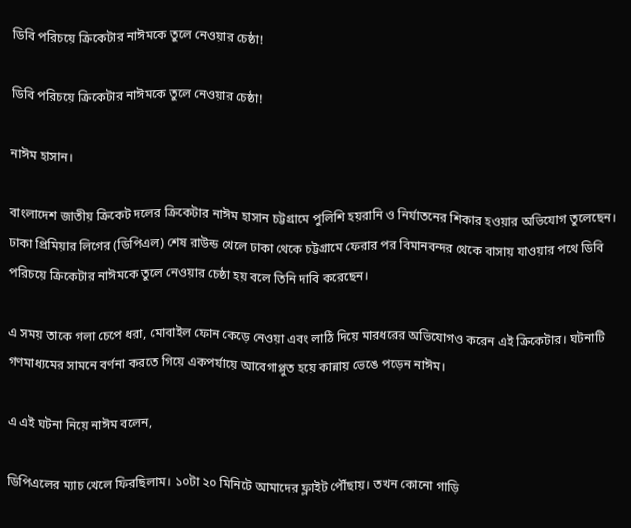ডিবি পরিচয়ে ক্রিকেটার নাঈমকে তুলে নেওয়ার চেষ্ঠা!

ডিবি পরিচয়ে ক্রিকেটার নাঈমকে তুলে নেওয়ার চেষ্ঠা!

নাঈম হাসান।

বাংলাদেশ জাতীয় ক্রিকেট দলের ক্রিকেটার নাঈম হাসান চট্টগ্রামে পুলিশি হয়রানি ও নির্যাতনের শিকার হওয়ার অভিযোগ তুলেছেন। ঢাকা প্রিমিয়ার লিগের (ডিপিএল) শেষ রাউন্ড খেলে ঢাকা থেকে চট্টগ্রামে ফেরার পর বিমানবন্দর থেকে বাসায় যাওয়ার পথে ডিবি পরিচয়ে ক্রিকেটার নাঈমকে তুলে নেওয়ার চেষ্ঠা হয় বলে তিনি দাবি করেছেন।

এ সময় তাকে গলা চেপে ধরা, মোবাইল ফোন কেড়ে নেওয়া এবং লাঠি দিয়ে মারধরের অভিযোগও করেন এই ক্রিকেটার। ঘটনাটি গণমাধ্যমের সামনে বর্ণনা করতে গিয়ে একপর্যায়ে আবেগাপ্লুত হয়ে কান্নায় ভেঙে পড়েন নাঈম।

এ এই ঘটনা নিয়ে নাঈম বলেন,

ডিপিএলের ম্যাচ খেলে ফিরছিলাম। ১০টা ২০ মিনিটে আমাদের ফ্লাইট পৌঁছায়। তখন কোনো গাড়ি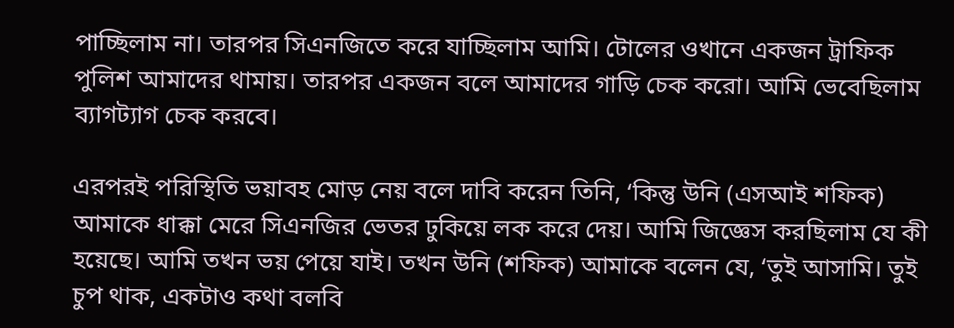পাচ্ছিলাম না। তারপর সিএনজিতে করে যাচ্ছিলাম আমি। টোলের ওখানে একজন ট্রাফিক পুলিশ আমাদের থামায়। তারপর একজন বলে আমাদের গাড়ি চেক করো। আমি ভেবেছিলাম ব্যাগট্যাগ চেক করবে।

এরপরই পরিস্থিতি ভয়াবহ মোড় নেয় বলে দাবি করেন তিনি, ‘কিন্তু উনি (এসআই শফিক) আমাকে ধাক্কা মেরে সিএনজির ভেতর ঢুকিয়ে লক করে দেয়। আমি জিজ্ঞেস করছিলাম যে কী হয়েছে। আমি তখন ভয় পেয়ে যাই। তখন উনি (শফিক) আমাকে বলেন যে, ‘তুই আসামি। তুই চুপ থাক, একটাও কথা বলবি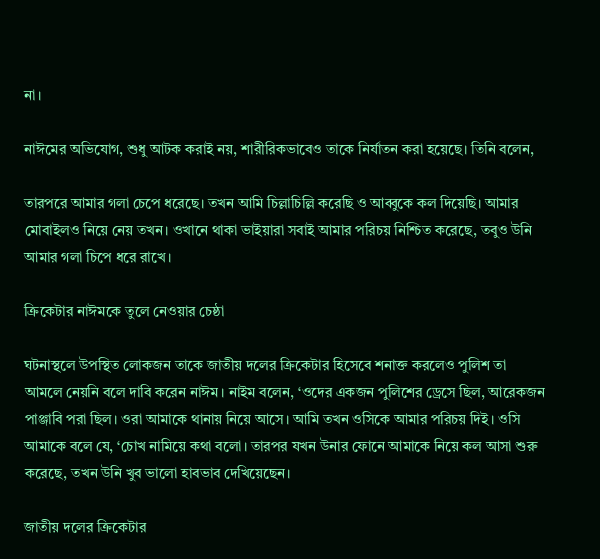না।

নাঈমের অভিযোগ, শুধু আটক করাই নয়, শারীরিকভাবেও তাকে নির্যাতন করা হয়েছে। তিনি বলেন,

তারপরে আমার গলা চেপে ধরেছে। তখন আমি চিল্লাচিল্লি করেছি ও আব্বুকে কল দিয়েছি। আমার মোবাইলও নিয়ে নেয় তখন। ওখানে থাকা ভাইয়ারা সবাই আমার পরিচয় নিশ্চিত করেছে, তবুও উনি আমার গলা চিপে ধরে রাখে।

ক্রিকেটার নাঈমকে তুলে নেওয়ার চেষ্ঠা

ঘটনাস্থলে উপস্থিত লোকজন তাকে জাতীয় দলের ক্রিকেটার হিসেবে শনাক্ত করলেও পুলিশ তা আমলে নেয়নি বলে দাবি করেন নাঈম। নাইম বলেন, ‘ওদের একজন পুলিশের ড্রেসে ছিল, আরেকজন পাঞ্জাবি পরা ছিল। ওরা আমাকে থানায় নিয়ে আসে। আমি তখন ওসিকে আমার পরিচয় দিই। ওসি আমাকে বলে যে, ‘চোখ নামিয়ে কথা বলো। তারপর যখন উনার ফোনে আমাকে নিয়ে কল আসা শুরু করেছে, তখন উনি খুব ভালো হাবভাব দেখিয়েছেন।

জাতীয় দলের ক্রিকেটার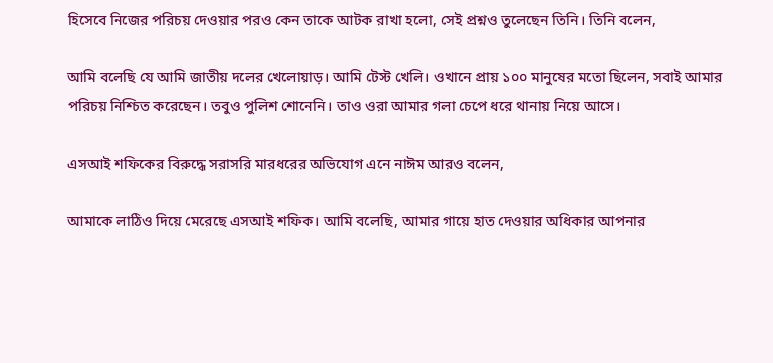হিসেবে নিজের পরিচয় দেওয়ার পরও কেন তাকে আটক রাখা হলো, সেই প্রশ্নও তুলেছেন তিনি। তিনি বলেন,

আমি বলেছি যে আমি জাতীয় দলের খেলোয়াড়। আমি টেস্ট খেলি। ওখানে প্রায় ১০০ মানুষের মতো ছিলেন, সবাই আমার পরিচয় নিশ্চিত করেছেন। তবুও পুলিশ শোনেনি। তাও ওরা আমার গলা চেপে ধরে থানায় নিয়ে আসে।

এসআই শফিকের বিরুদ্ধে সরাসরি মারধরের অভিযোগ এনে নাঈম আরও বলেন,

আমাকে লাঠিও দিয়ে মেরেছে এসআই শফিক। আমি বলেছি, আমার গায়ে হাত দেওয়ার অধিকার আপনার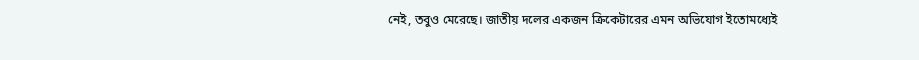নেই, তবুও মেরেছে। জাতীয় দলের একজন ক্রিকেটারের এমন অভিযোগ ইতোমধ্যেই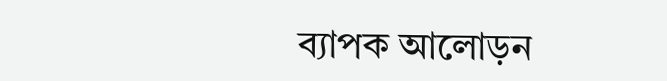ব্যাপক আলোড়ন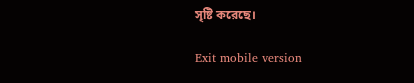সৃষ্টি করেছে।

Exit mobile version